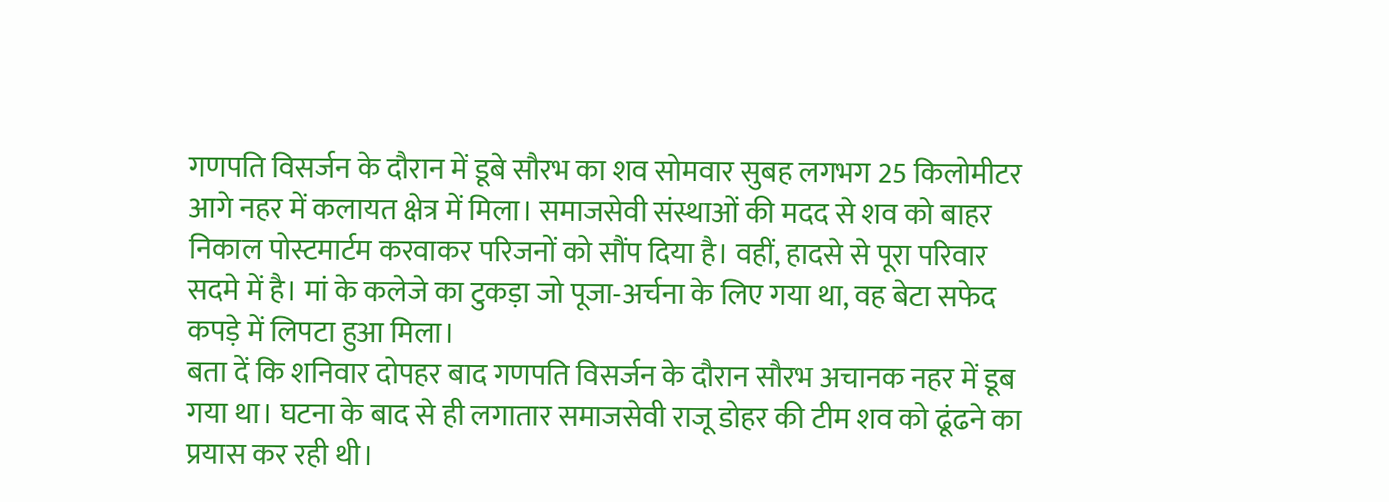गणपति विसर्जन के दौरान में डूबे सौरभ का शव सोमवार सुबह लगभग 25 किलोमीटर आगे नहर में कलायत क्षेत्र में मिला। समाजसेवी संस्थाओं की मदद से शव को बाहर निकाल पोस्टमार्टम करवाकर परिजनों को सौंप दिया है। वहीं, हादसे से पूरा परिवार सदमे में है। मां के कलेजे का टुकड़ा जो पूजा-अर्चना के लिए गया था, वह बेटा सफेद कपड़े में लिपटा हुआ मिला।
बता दें कि शनिवार दोपहर बाद गणपति विसर्जन के दौरान सौरभ अचानक नहर में डूब गया था। घटना के बाद से ही लगातार समाजसेवी राजू डोहर की टीम शव को ढूंढने का प्रयास कर रही थी।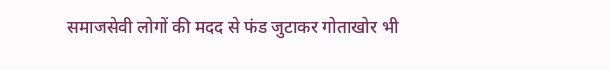समाजसेवी लोगों की मदद से फंड जुटाकर गोताखोर भी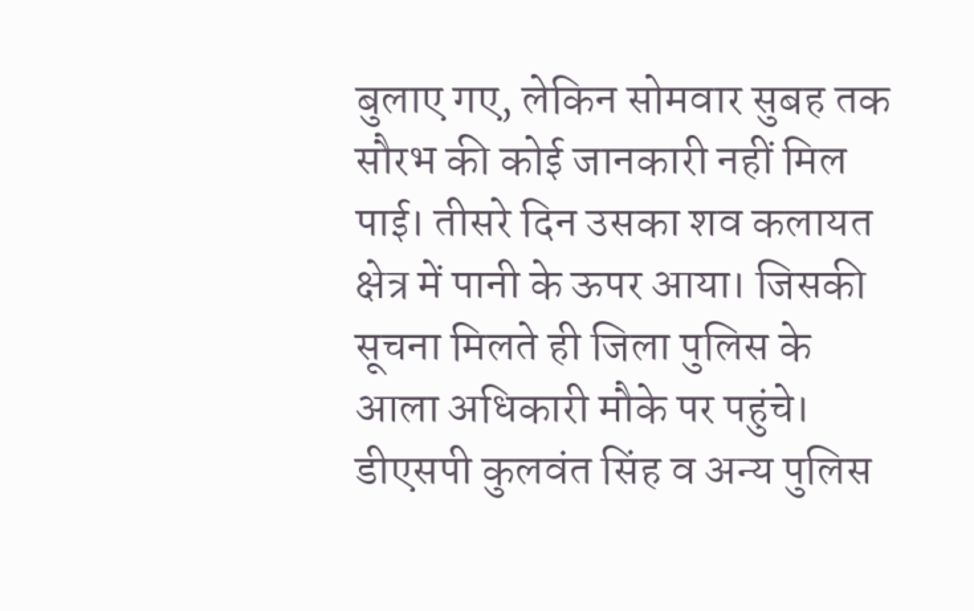बुलाए गए, लेकिन सोमवार सुबह तक सौरभ की कोई जानकारी नहीं मिल पाई। तीसरे दिन उसका शव कलायत क्षेत्र में पानी के ऊपर आया। जिसकी सूचना मिलते ही जिला पुलिस के आला अधिकारी मौके पर पहुंचे।
डीएसपी कुलवंत सिंह व अन्य पुलिस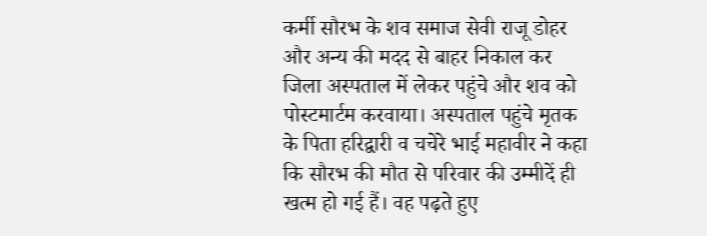कर्मी सौरभ के शव समाज सेवी राजू डोहर और अन्य की मदद से बाहर निकाल कर जिला अस्पताल में लेकर पहुंचे और शव को पोस्टमार्टम करवाया। अस्पताल पहुंचे मृतक के पिता हरिद्वारी व चचेरे भाई महावीर ने कहा कि सौरभ की मौत से परिवार की उम्मीदें ही खत्म हो गई हैं। वह पढ़ते हुए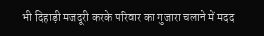भी दिहाड़ी मजदूरी करके परिवार का गुजारा चलाने में मदद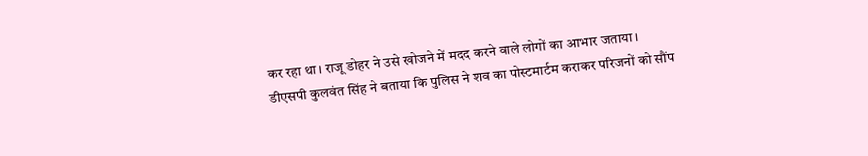कर रहा था। राजू डोहर ने उसे खोजने में मदद करने वाले लोगों का आभार जताया।
डीएसपी कुलवंत सिंह ने बताया कि पुलिस ने शव का पोस्टमार्टम कराकर परिजनों को सौंप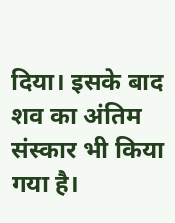दिया। इसके बाद शव का अंतिम संस्कार भी किया गया है।